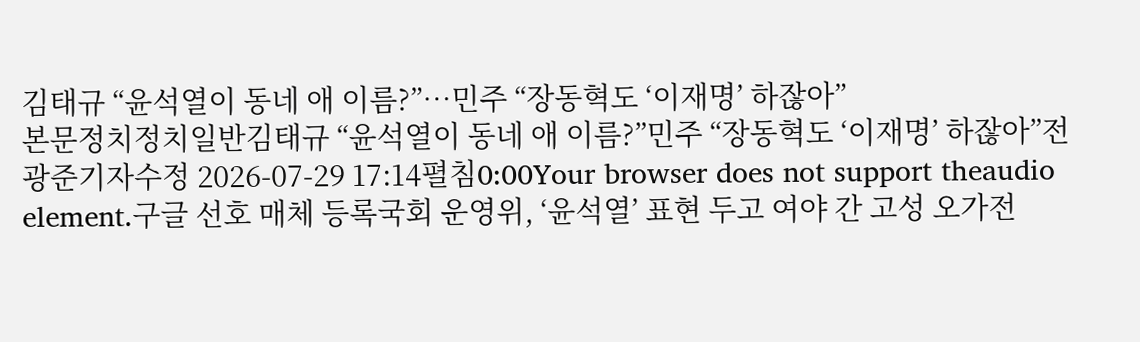김태규 “윤석열이 동네 애 이름?”…민주 “장동혁도 ‘이재명’ 하잖아”
본문정치정치일반김태규 “윤석열이 동네 애 이름?”민주 “장동혁도 ‘이재명’ 하잖아”전광준기자수정 2026-07-29 17:14펼침0:00Your browser does not support theaudio element.구글 선호 매체 등록국회 운영위, ‘윤석열’ 표현 두고 여야 간 고성 오가전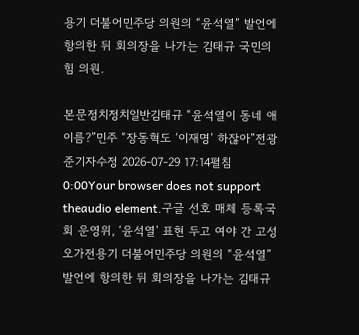용기 더불어민주당 의원의 “윤석열” 발언에 항의한 뒤 회의장을 나가는 김태규 국민의힘 의원.

본문정치정치일반김태규 “윤석열이 동네 애 이름?”민주 “장동혁도 ‘이재명’ 하잖아”전광준기자수정 2026-07-29 17:14펼침0:00Your browser does not support theaudio element.구글 선호 매체 등록국회 운영위, ‘윤석열’ 표현 두고 여야 간 고성 오가전용기 더불어민주당 의원의 “윤석열” 발언에 항의한 뒤 회의장을 나가는 김태규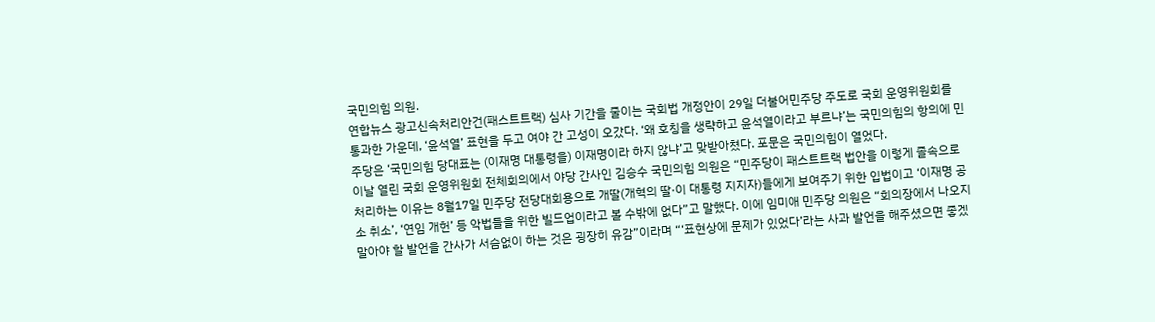국민의힘 의원.
연합뉴스 광고신속처리안건(패스트트랙) 심사 기간을 줄이는 국회법 개정안이 29일 더불어민주당 주도로 국회 운영위원회를 통과한 가운데, ‘윤석열’ 표현을 두고 여야 간 고성이 오갔다. ‘왜 호칭을 생략하고 윤석열이라고 부르냐’는 국민의힘의 항의에 민주당은 ‘국민의힘 당대표는 (이재명 대통령을) 이재명이라 하지 않냐’고 맞받아쳤다. 포문은 국민의힘이 열었다.
이날 열린 국회 운영위원회 전체회의에서 야당 간사인 김승수 국민의힘 의원은 “민주당이 패스트트랙 법안을 이렇게 졸속으로 처리하는 이유는 8월17일 민주당 전당대회용으로 개딸(개혁의 딸·이 대통령 지지자)들에게 보여주기 위한 입법이고 ‘이재명 공소 취소’, ‘연임 개헌’ 등 악법들을 위한 빌드업이라고 볼 수밖에 없다”고 말했다. 이에 임미애 민주당 의원은 “회의장에서 나오지 말아야 할 발언을 간사가 서슴없이 하는 것은 굉장히 유감”이라며 “‘표현상에 문제가 있었다’라는 사과 발언을 해주셨으면 좋겠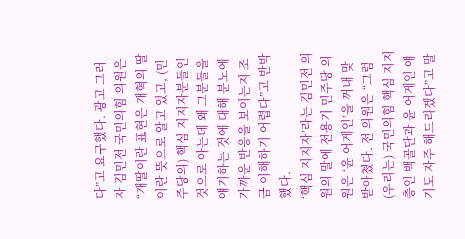다”고 요구했다. 광고 그러자 김민전 국민의힘 의원은 “개딸이란 표현은 개혁의 딸이란 뜻으로 알고 있고, (민주당의) 핵심 지지자분들인 것으로 아는데 왜 그분들을 얘기하는 것에 대해 분노에 가까운 반응을 보이는지 조금 이해하기 어렵다”고 반박했다.
‘핵심 지지자’라는 김민전 의원의 말에 전용기 민주당 의원은 ‘윤 어게인’을 꺼내 맞받아쳤다. 전 의원은 “그럼 (우리는) 국민의힘 핵심 지지층인 백골단과 윤 어게인 얘기도 자주 해드리겠다”고 말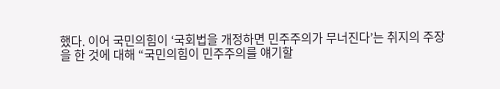했다. 이어 국민의힘이 ‘국회법을 개정하면 민주주의가 무너진다’는 취지의 주장을 한 것에 대해 “국민의힘이 민주주의를 얘기할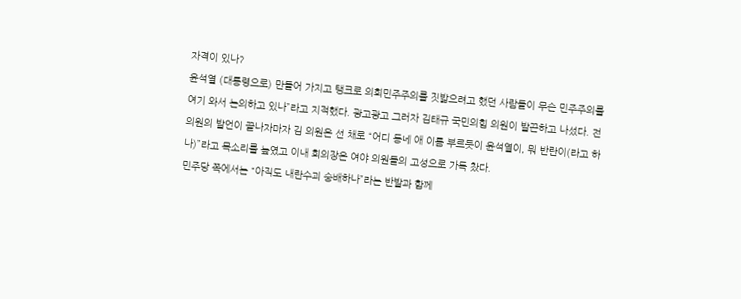자격이 있나?
윤석열 (대통령으로) 만들어 가지고 탱크로 의회민주주의를 짓밟으려고 했던 사람들이 무슨 민주주의를 여기 와서 논의하고 있나”라고 지적했다. 광고광고 그러자 김태규 국민의힘 의원이 발끈하고 나섰다. 전 의원의 발언이 끝나자마자 김 의원은 선 채로 “어디 동네 애 이름 부르듯이 윤석열이, 뭐 반란이(라고 하나)”라고 목소리를 높였고 이내 회의장은 여야 의원들의 고성으로 가득 찼다.
민주당 쪽에서는 “아직도 내란수괴 숭배하나”라는 반발과 함께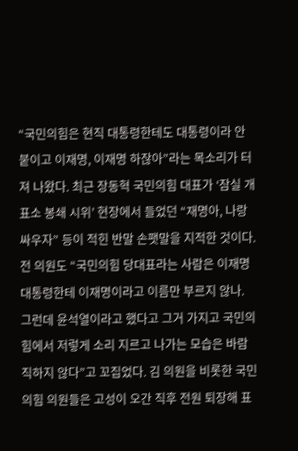“국민의힘은 현직 대통령한테도 대통령이라 안 붙이고 이재명, 이재명 하잖아”라는 목소리가 터져 나왔다. 최근 장동혁 국민의힘 대표가 ‘잠실 개표소 봉쇄 시위’ 현장에서 들었던 “재명아, 나랑 싸우자” 등이 적힌 반말 손팻말을 지적한 것이다. 전 의원도 “국민의힘 당대표라는 사람은 이재명 대통령한테 이재명이라고 이름만 부르지 않나.
그런데 윤석열이라고 했다고 그거 가지고 국민의힘에서 저렇게 소리 지르고 나가는 모습은 바람직하지 않다”고 꼬집었다. 김 의원을 비롯한 국민의힘 의원들은 고성이 오간 직후 전원 퇴장해 표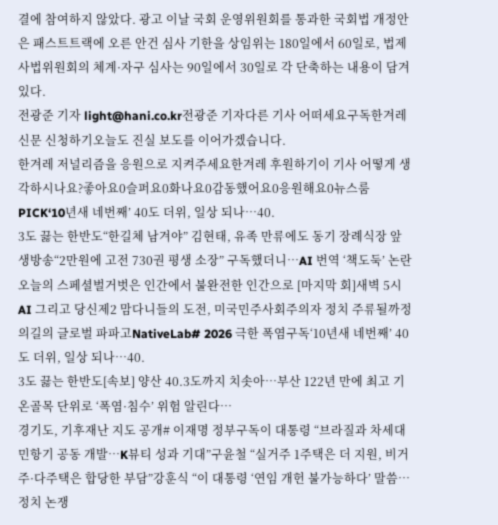결에 참여하지 않았다. 광고 이날 국회 운영위원회를 통과한 국회법 개정안은 패스트트랙에 오른 안건 심사 기한을 상임위는 180일에서 60일로, 법제사법위원회의 체계·자구 심사는 90일에서 30일로 각 단축하는 내용이 담겨있다.
전광준 기자 light@hani.co.kr전광준 기자다른 기사 어떠세요구독한겨레신문 신청하기오늘도 진실 보도를 이어가겠습니다.
한겨레 저널리즘을 응원으로 지켜주세요한겨레 후원하기이 기사 어떻게 생각하시나요?좋아요0슬퍼요0화나요0감동했어요0응원해요0뉴스룸 PICK‘10년새 네번째’ 40도 더위, 일상 되나…40.
3도 끓는 한반도“한길체 남겨야” 김현태, 유족 만류에도 동기 장례식장 앞 생방송“2만원에 고전 730권 평생 소장” 구독했더니…AI 번역 ‘책도둑’ 논란오늘의 스페셜벌거벗은 인간에서 불완전한 인간으로 [마지막 회]새벽 5시 AI 그리고 당신제2 맘다니들의 도전, 미국민주사회주의자 정치 주류될까정의길의 글로벌 파파고NativeLab# 2026 극한 폭염구독‘10년새 네번째’ 40도 더위, 일상 되나…40.
3도 끓는 한반도[속보] 양산 40.3도까지 치솟아…부산 122년 만에 최고 기온골목 단위로 ‘폭염·침수’ 위험 알린다…
경기도, 기후재난 지도 공개# 이재명 정부구독이 대통령 “브라질과 차세대 민항기 공동 개발…K뷰티 성과 기대”구윤철 “실거주 1주택은 더 지원, 비거주·다주택은 합당한 부담”강훈식 “이 대통령 ‘연임 개헌 불가능하다’ 말씀…정치 논쟁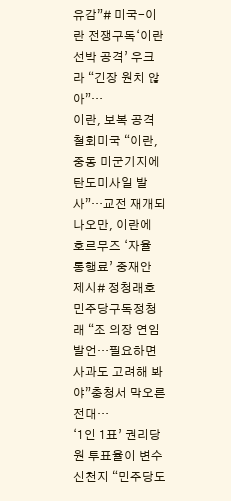유감”# 미국-이란 전쟁구독‘이란 선박 공격’ 우크라 “긴장 원치 않아”…
이란, 보복 공격 철회미국 “이란, 중동 미군기지에 탄도미사일 발사”…교전 재개되나오만, 이란에 호르무즈 ‘자율 통행료’ 중재안 제시# 정청래호 민주당구독정청래 “조 의장 연임 발언…필요하면 사과도 고려해 봐야”충청서 막오른 전대…
‘1인 1표’ 권리당원 투표율이 변수신천지 “민주당도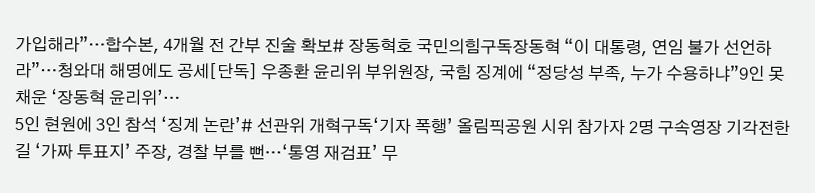가입해라”…합수본, 4개월 전 간부 진술 확보# 장동혁호 국민의힘구독장동혁 “이 대통령, 연임 불가 선언하라”…청와대 해명에도 공세[단독] 우종환 윤리위 부위원장, 국힘 징계에 “정당성 부족, 누가 수용하냐”9인 못 채운 ‘장동혁 윤리위’…
5인 현원에 3인 참석 ‘징계 논란’# 선관위 개혁구독‘기자 폭행’ 올림픽공원 시위 참가자 2명 구속영장 기각전한길 ‘가짜 투표지’ 주장, 경찰 부를 뻔…‘통영 재검표’ 무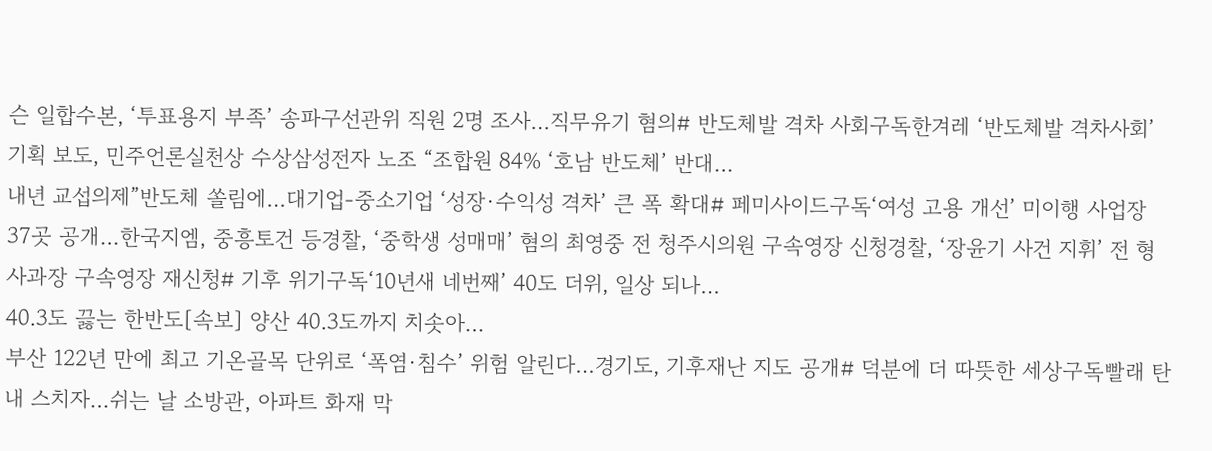슨 일합수본, ‘투표용지 부족’ 송파구선관위 직원 2명 조사…직무유기 혐의# 반도체발 격차 사회구독한겨레 ‘반도체발 격차사회’ 기획 보도, 민주언론실천상 수상삼성전자 노조 “조합원 84% ‘호남 반도체’ 반대…
내년 교섭의제”반도체 쏠림에…대기업-중소기업 ‘성장·수익성 격차’ 큰 폭 확대# 페미사이드구독‘여성 고용 개선’ 미이행 사업장 37곳 공개…한국지엠, 중흥토건 등경찰, ‘중학생 성매매’ 혐의 최영중 전 청주시의원 구속영장 신청경찰, ‘장윤기 사건 지휘’ 전 형사과장 구속영장 재신청# 기후 위기구독‘10년새 네번째’ 40도 더위, 일상 되나…
40.3도 끓는 한반도[속보] 양산 40.3도까지 치솟아…
부산 122년 만에 최고 기온골목 단위로 ‘폭염·침수’ 위험 알린다…경기도, 기후재난 지도 공개# 덕분에 더 따뜻한 세상구독빨래 탄내 스치자…쉬는 날 소방관, 아파트 화재 막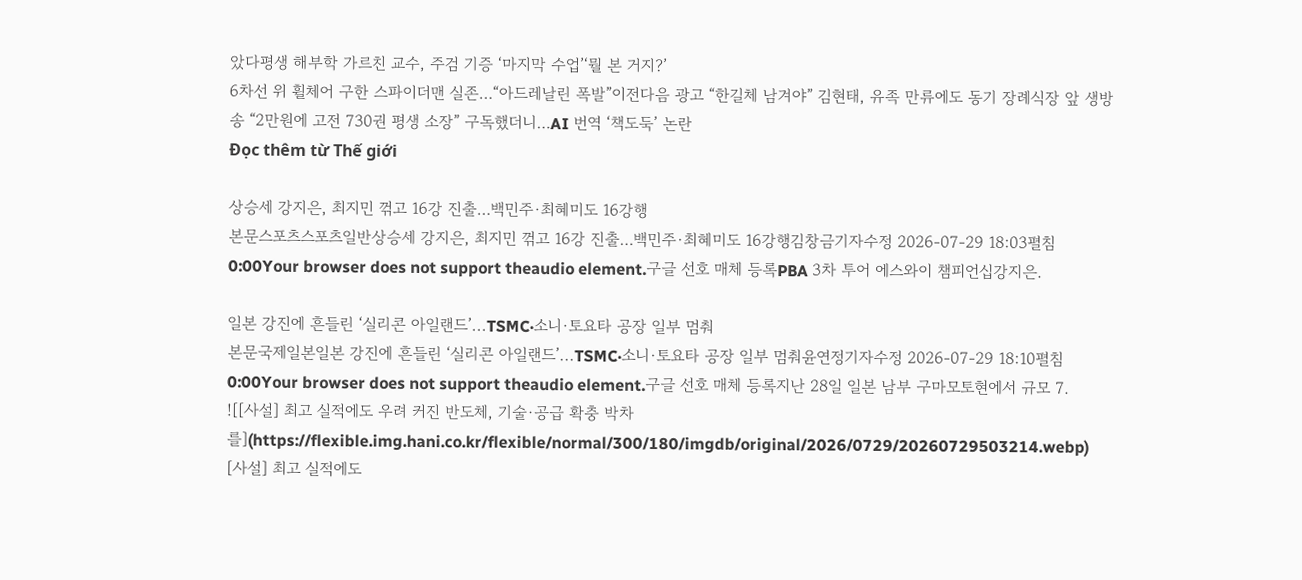았다평생 해부학 가르친 교수, 주검 기증 ‘마지막 수업’‘뭘 본 거지?’
6차선 위 휠체어 구한 스파이더맨 실존…“아드레날린 폭발”이전다음 광고 “한길체 남겨야” 김현태, 유족 만류에도 동기 장례식장 앞 생방송 “2만원에 고전 730권 평생 소장” 구독했더니…AI 번역 ‘책도둑’ 논란
Đọc thêm từ Thế giới

상승세 강지은, 최지민 꺾고 16강 진출…백민주·최혜미도 16강행
본문스포츠스포츠일반상승세 강지은, 최지민 꺾고 16강 진출…백민주·최혜미도 16강행김창금기자수정 2026-07-29 18:03펼침0:00Your browser does not support theaudio element.구글 선호 매체 등록PBA 3차 투어 에스와이 챔피언십강지은.

일본 강진에 흔들린 ‘실리콘 아일랜드’...TSMC·소니·토요타 공장 일부 멈춰
본문국제일본일본 강진에 흔들린 ‘실리콘 아일랜드’...TSMC·소니·토요타 공장 일부 멈춰윤연정기자수정 2026-07-29 18:10펼침0:00Your browser does not support theaudio element.구글 선호 매체 등록지난 28일 일본 남부 구마모토현에서 규모 7.
![[사설] 최고 실적에도 우려 커진 반도체, 기술·공급 확충 박차를](https://flexible.img.hani.co.kr/flexible/normal/300/180/imgdb/original/2026/0729/20260729503214.webp)
[사설] 최고 실적에도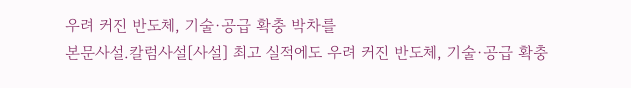우려 커진 반도체, 기술·공급 확충 박차를
본문사설.칼럼사설[사설] 최고 실적에도 우려 커진 반도체, 기술·공급 확충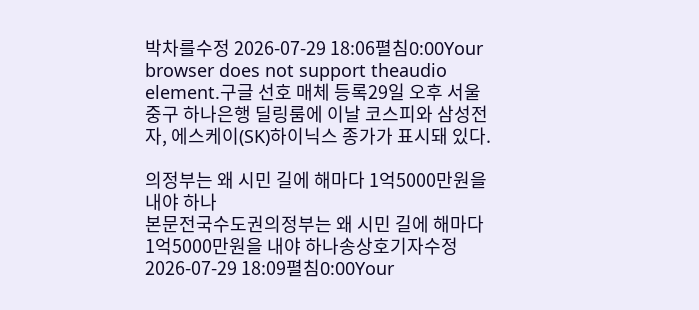박차를수정 2026-07-29 18:06펼침0:00Your browser does not support theaudio element.구글 선호 매체 등록29일 오후 서울 중구 하나은행 딜링룸에 이날 코스피와 삼성전자, 에스케이(SK)하이닉스 종가가 표시돼 있다.

의정부는 왜 시민 길에 해마다 1억5000만원을 내야 하나
본문전국수도권의정부는 왜 시민 길에 해마다 1억5000만원을 내야 하나송상호기자수정 2026-07-29 18:09펼침0:00Your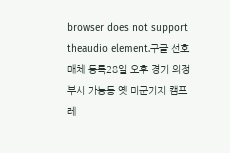browser does not support theaudio element.구글 선호 매체 등록28일 오후 경기 의정부시 가능동 옛 미군기지 캠프 레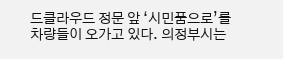드클라우드 정문 앞 ‘시민품으로’를 차량들이 오가고 있다. 의정부시는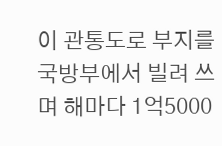이 관통도로 부지를 국방부에서 빌려 쓰며 해마다 1억5000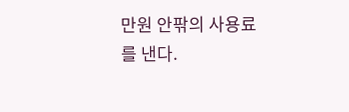만원 안팎의 사용료를 낸다.